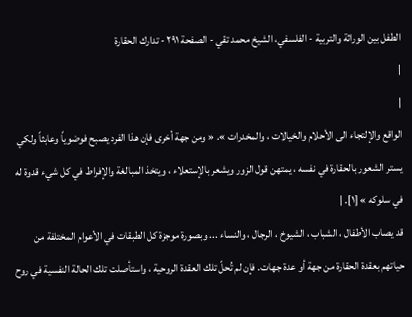الطفل بين الوراثة والتربية - الفلسفي، الشيخ محمد تقي - الصفحة ٢٩١ - تدارك الحقارة
|
|
الواقع والإلتجاء الى الأحلام والخيالات ، والمخدرات ». « ومن جهة أخرى فإن هذا الفرد يصبح فوضوياً وعابثاً ولكي يستر الشعور بالحقارة في نفسه ، يمتهن قول الزور ويشعر بالإستعلاء ، ويتخذ المبالغة والإفراط في كل شيء قدوة له في سلوكه » [١]. |
قد يصاب الأطفال ، الشباب ، الشيوخ ، الرجال ، والنساء ... وبصورة موجزة كل الطبقات في الأعوام المختلفة من حياتهم بعقدة الحقارة من جهة أو عدة جهات. فإن لم تُحلّ تلك العقدة الروحية ، واستأصلت تلك الحالة النفسية في روح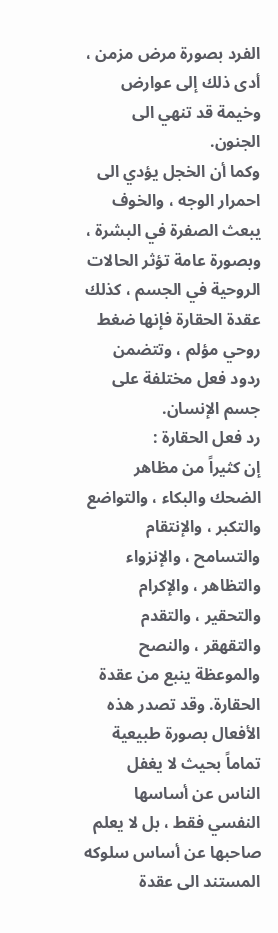الفرد بصورة مرض مزمن ، أدى ذلك إلى عوارض وخيمة قد تنهي الى الجنون.
وكما أن الخجل يؤدي الى احمرار الوجه ، والخوف يبعث الصفرة في البشرة ، وبصورة عامة تؤثر الحالات الروحية في الجسم ، كذلك عقدة الحقارة فإنها ضغط روحي مؤلم ، وتتضمن ردود فعل مختلفة على جسم الإنسان.
رد فعل الحقارة :
إن كثيراً من مظاهر الضحك والبكاء ، والتواضع والتكبر ، والإنتقام والتسامح ، والإنزواء والتظاهر ، والإكرام والتحقير ، والتقدم والتقهقر ، والنصح والموعظة ينبع من عقدة الحقارة. وقد تصدر هذه الأفعال بصورة طبيعية تماماً بحيث لا يغفل الناس عن أساسها النفسي فقط ، بل لا يعلم صاحبها عن أساس سلوكه المستند الى عقدة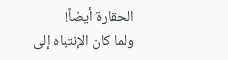الحقارة أيضاً!
ولما كان الإنتباه إلى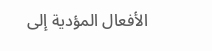الأفعال المؤدية إلى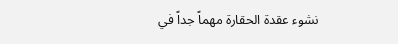نشوء عقدة الحقارة مهماً جداً في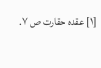[١] عقده حقارت ص ٧.